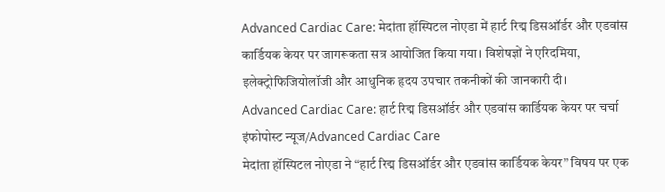Advanced Cardiac Care: मेदांता हॉस्पिटल नोएडा में हार्ट रिद्म डिसऑर्डर और एडवांस कार्डियक केयर पर जागरूकता सत्र आयोजित किया गया। विशेषज्ञों ने एरिदमिया, इलेक्ट्रोफिजियोलॉजी और आधुनिक हृदय उपचार तकनीकों की जानकारी दी।
Advanced Cardiac Care: हार्ट रिद्म डिसऑर्डर और एडवांस कार्डियक केयर पर चर्चा
इंफोपोस्ट न्यूज/Advanced Cardiac Care
मेदांता हॉस्पिटल नोएडा ने “हार्ट रिद्म डिसऑर्डर और एडवांस कार्डियक केयर” विषय पर एक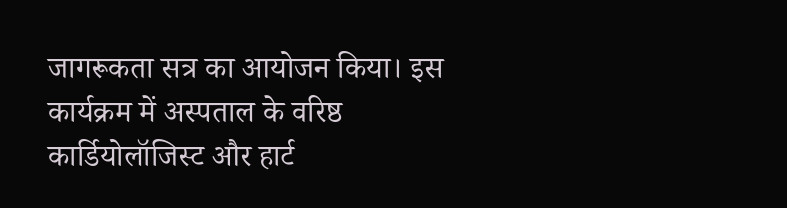जागरूकता सत्र का आयोजन किया। इस कार्यक्रम में अस्पताल के वरिष्ठ कार्डियोलॉजिस्ट और हार्ट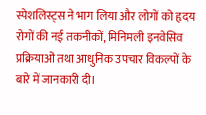स्पेशलिस्ट्स ने भाग लिया और लोगों को हृदय रोगों की नई तकनीकों, मिनिमली इनवेसिव प्रक्रियाओं तथा आधुनिक उपचार विकल्पों के बारे में जानकारी दी।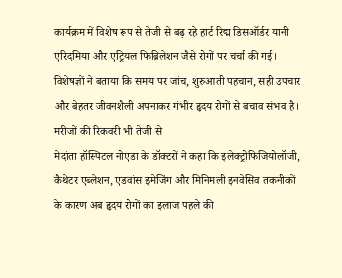कार्यक्रम में विशेष रूप से तेजी से बढ़ रहे हार्ट रिद्म डिसऑर्डर यानी एरिदमिया और एट्रियल फिब्रिलेशन जैसे रोगों पर चर्चा की गई। विशेषज्ञों ने बताया कि समय पर जांच, शुरुआती पहचान, सही उपचार और बेहतर जीवनशैली अपनाकर गंभीर हृदय रोगों से बचाव संभव है।
मरीजों की रिकवरी भी तेजी से
मेदांता हॉस्पिटल नोएडा के डॉक्टरों ने कहा कि इलेक्ट्रोफिजियोलॉजी, कैथेटर एब्लेशन, एडवांस इमेजिंग और मिनिमली इनवेसिव तकनीकों के कारण अब हृदय रोगों का इलाज पहले की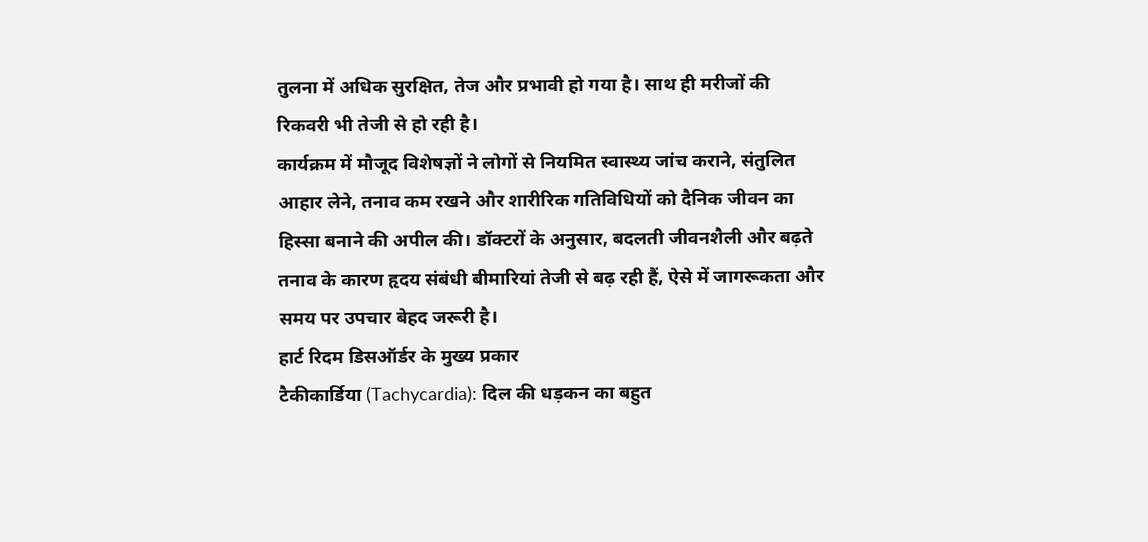तुलना में अधिक सुरक्षित, तेज और प्रभावी हो गया है। साथ ही मरीजों की रिकवरी भी तेजी से हो रही है।
कार्यक्रम में मौजूद विशेषज्ञों ने लोगों से नियमित स्वास्थ्य जांच कराने, संतुलित आहार लेने, तनाव कम रखने और शारीरिक गतिविधियों को दैनिक जीवन का हिस्सा बनाने की अपील की। डॉक्टरों के अनुसार, बदलती जीवनशैली और बढ़ते तनाव के कारण हृदय संबंधी बीमारियां तेजी से बढ़ रही हैं, ऐसे में जागरूकता और समय पर उपचार बेहद जरूरी है।
हार्ट रिदम डिसऑर्डर के मुख्य प्रकार
टैकीकार्डिया (Tachycardia): दिल की धड़कन का बहुत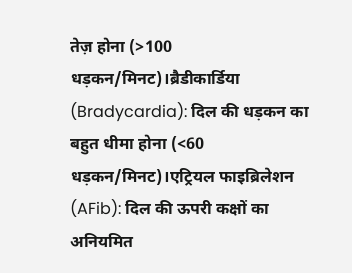तेज़ होना (>100 धड़कन/मिनट)।ब्रैडीकार्डिया (Bradycardia): दिल की धड़कन का बहुत धीमा होना (<60 धड़कन/मिनट)।एट्रियल फाइब्रिलेशन (AFib): दिल की ऊपरी कक्षों का अनियमित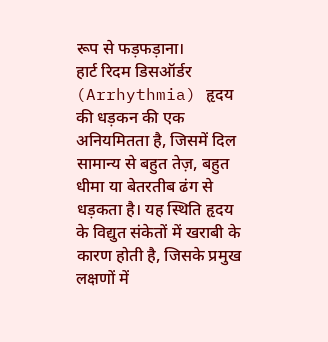रूप से फड़फड़ाना।
हार्ट रिदम डिसऑर्डर (Arrhythmia) हृदय की धड़कन की एक अनियमितता है, जिसमें दिल सामान्य से बहुत तेज़, बहुत धीमा या बेतरतीब ढंग से धड़कता है। यह स्थिति हृदय के विद्युत संकेतों में खराबी के कारण होती है, जिसके प्रमुख लक्षणों में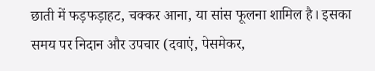छाती में फड़फड़ाहट, चक्कर आना, या सांस फूलना शामिल है। इसका समय पर निदान और उपचार (दवाएं, पेसमेकर,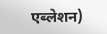एब्लेशन)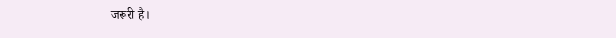जरूरी है।